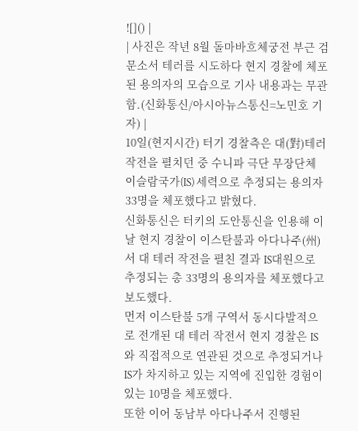![]() |
| 사진은 작년 8월 돌마바흐체궁전 부근 검문소서 테러를 시도하다 현지 경찰에 체포된 용의자의 모습으로 기사 내용과는 무관함.(신화통신/아시아뉴스통신=노민호 기자) |
10일(현지시간) 터기 경찰측은 대(對)테러 작전을 펼치던 중 수니파 극단 무장단체 이슬람국가(IS) 세력으로 추정되는 용의자 33명을 체포했다고 밝혔다.
신화통신은 터키의 도안통신을 인용해 이날 현지 경찰이 이스탄불과 아다나주(州)서 대 테러 작전을 펼친 결과 IS대원으로 추정되는 총 33명의 용의자를 체포했다고 보도했다.
먼저 이스탄불 5개 구역서 동시다발적으로 전개된 대 테러 작전서 현지 경찰은 IS와 직접적으로 연관된 것으로 추정되거나 IS가 차지하고 있는 지역에 진입한 경험이 있는 10명을 체포했다.
또한 이어 동남부 아다나주서 진행된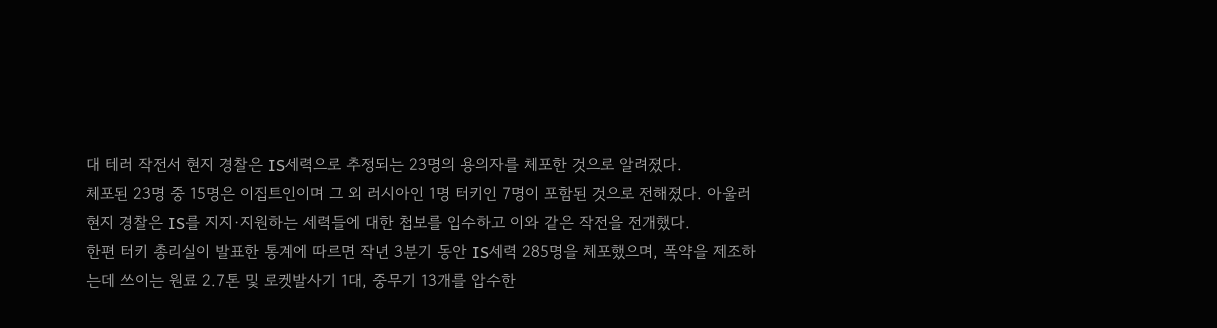대 테러 작전서 현지 경찰은 IS세력으로 추정되는 23명의 용의자를 체포한 것으로 알려졌다.
체포된 23명 중 15명은 이집트인이며 그 외 러시아인 1명 터키인 7명이 포함된 것으로 전해졌다. 아울러 현지 경찰은 IS를 지지·지원하는 세력들에 대한 첩보를 입수하고 이와 같은 작전을 전개했다.
한편 터키 총리실이 발표한 통계에 따르면 작년 3분기 동안 IS세력 285명을 체포했으며, 폭약을 제조하는데 쓰이는 원료 2.7톤 및 로켓발사기 1대, 중무기 13개를 압수한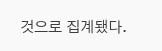것으로 집계됐다.